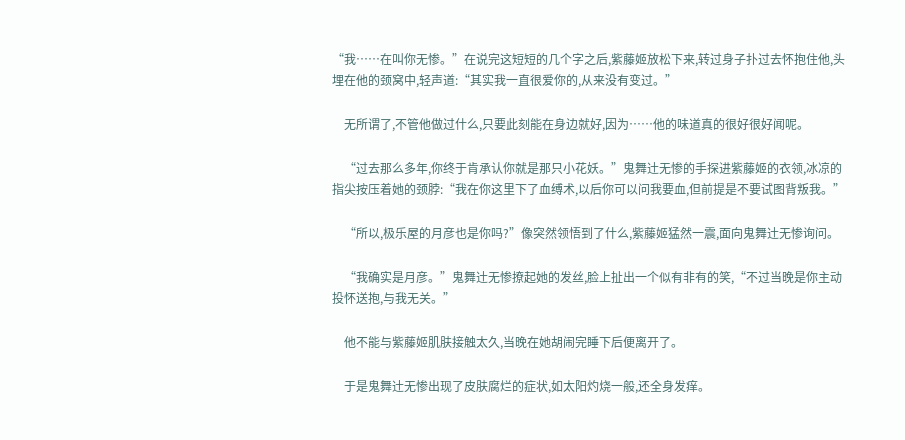“我……在叫你无惨。”在说完这短短的几个字之后,紫藤姬放松下来,转过身子扑过去怀抱住他,头埋在他的颈窝中,轻声道:“其实我一直很爱你的,从来没有变过。”

    无所谓了,不管他做过什么,只要此刻能在身边就好,因为……他的味道真的很好很好闻呢。

    “过去那么多年,你终于肯承认你就是那只小花妖。”鬼舞辻无惨的手探进紫藤姬的衣领,冰凉的指尖按压着她的颈脖:“我在你这里下了血缚术,以后你可以问我要血,但前提是不要试图背叛我。”

    “所以,极乐屋的月彦也是你吗?”像突然领悟到了什么,紫藤姬猛然一震,面向鬼舞辻无惨询问。

    “我确实是月彦。”鬼舞辻无惨撩起她的发丝,脸上扯出一个似有非有的笑,“不过当晚是你主动投怀送抱,与我无关。”

    他不能与紫藤姬肌肤接触太久,当晚在她胡闹完睡下后便离开了。

    于是鬼舞辻无惨出现了皮肤腐烂的症状,如太阳灼烧一般,还全身发痒。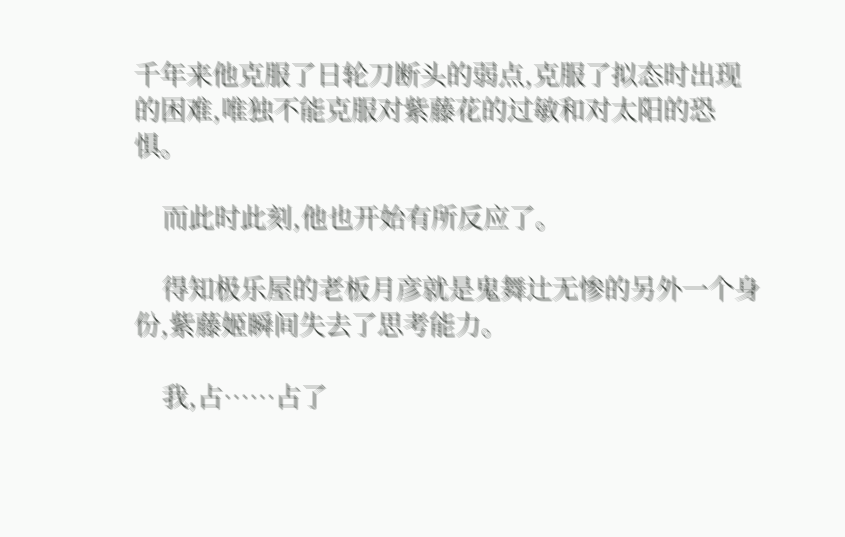千年来他克服了日轮刀断头的弱点,克服了拟态时出现的困难,唯独不能克服对紫藤花的过敏和对太阳的恐惧。

    而此时此刻,他也开始有所反应了。

    得知极乐屋的老板月彦就是鬼舞辻无惨的另外一个身份,紫藤姬瞬间失去了思考能力。

    我,占……占了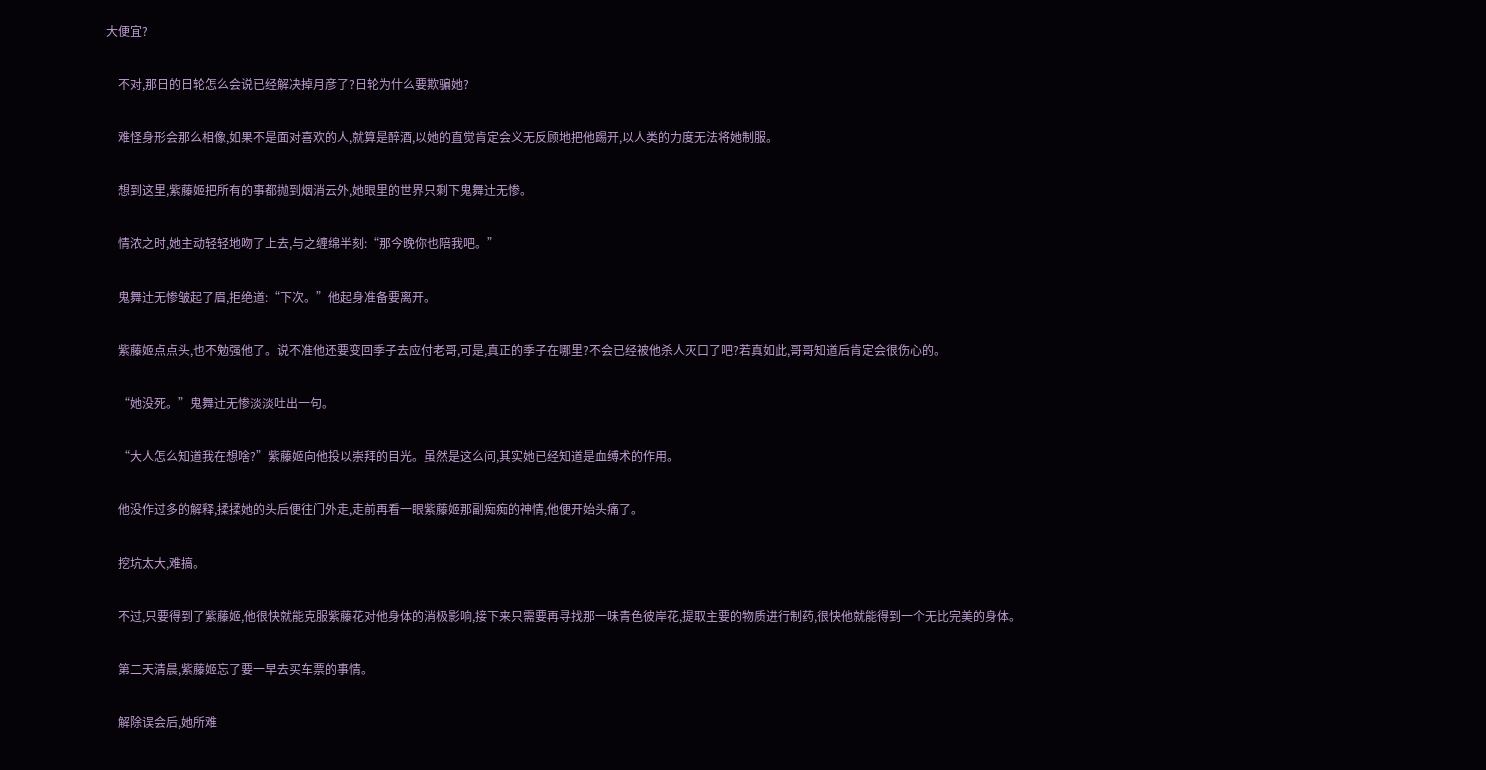大便宜?

    不对,那日的日轮怎么会说已经解决掉月彦了?日轮为什么要欺骗她?

    难怪身形会那么相像,如果不是面对喜欢的人,就算是醉酒,以她的直觉肯定会义无反顾地把他踢开,以人类的力度无法将她制服。

    想到这里,紫藤姬把所有的事都抛到烟消云外,她眼里的世界只剩下鬼舞辻无惨。

    情浓之时,她主动轻轻地吻了上去,与之缠绵半刻:“那今晚你也陪我吧。”

    鬼舞辻无惨皱起了眉,拒绝道:“下次。”他起身准备要离开。

    紫藤姬点点头,也不勉强他了。说不准他还要变回季子去应付老哥,可是,真正的季子在哪里?不会已经被他杀人灭口了吧?若真如此,哥哥知道后肯定会很伤心的。

    “她没死。”鬼舞辻无惨淡淡吐出一句。

    “大人怎么知道我在想啥?”紫藤姬向他投以崇拜的目光。虽然是这么问,其实她已经知道是血缚术的作用。

    他没作过多的解释,揉揉她的头后便往门外走,走前再看一眼紫藤姬那副痴痴的神情,他便开始头痛了。

    挖坑太大,难搞。

    不过,只要得到了紫藤姬,他很快就能克服紫藤花对他身体的消极影响,接下来只需要再寻找那一味青色彼岸花,提取主要的物质进行制药,很快他就能得到一个无比完美的身体。

    第二天清晨,紫藤姬忘了要一早去买车票的事情。

    解除误会后,她所难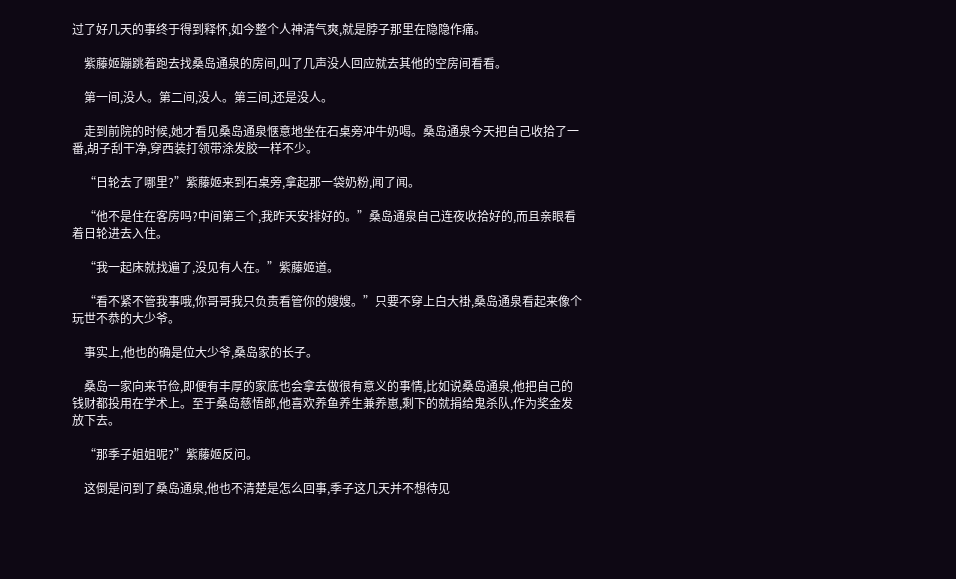过了好几天的事终于得到释怀,如今整个人神清气爽,就是脖子那里在隐隐作痛。

    紫藤姬蹦跳着跑去找桑岛通泉的房间,叫了几声没人回应就去其他的空房间看看。

    第一间,没人。第二间,没人。第三间,还是没人。

    走到前院的时候,她才看见桑岛通泉惬意地坐在石桌旁冲牛奶喝。桑岛通泉今天把自己收拾了一番,胡子刮干净,穿西装打领带涂发胶一样不少。

    “日轮去了哪里?”紫藤姬来到石桌旁,拿起那一袋奶粉,闻了闻。

    “他不是住在客房吗?中间第三个,我昨天安排好的。”桑岛通泉自己连夜收拾好的,而且亲眼看着日轮进去入住。

    “我一起床就找遍了,没见有人在。”紫藤姬道。

    “看不紧不管我事哦,你哥哥我只负责看管你的嫂嫂。”只要不穿上白大褂,桑岛通泉看起来像个玩世不恭的大少爷。

    事实上,他也的确是位大少爷,桑岛家的长子。

    桑岛一家向来节俭,即便有丰厚的家底也会拿去做很有意义的事情,比如说桑岛通泉,他把自己的钱财都投用在学术上。至于桑岛慈悟郎,他喜欢养鱼养生兼养崽,剩下的就捐给鬼杀队,作为奖金发放下去。

    “那季子姐姐呢?”紫藤姬反问。

    这倒是问到了桑岛通泉,他也不清楚是怎么回事,季子这几天并不想待见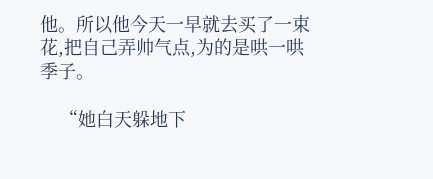他。所以他今天一早就去买了一束花,把自己弄帅气点,为的是哄一哄季子。

    “她白天躲地下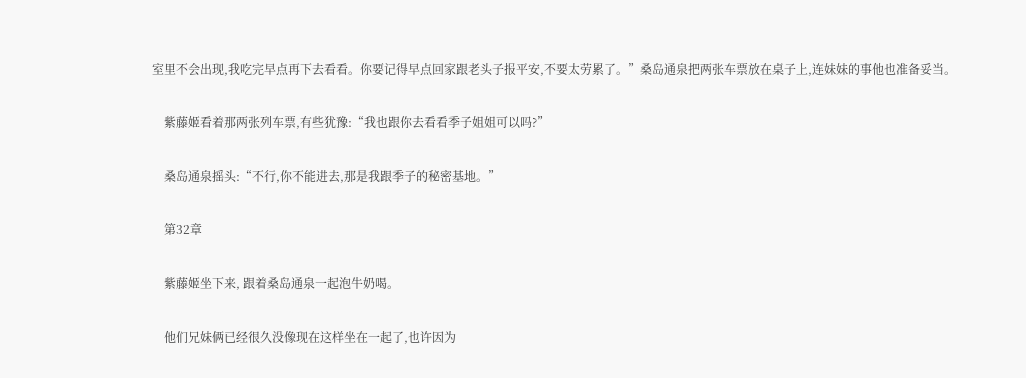室里不会出现,我吃完早点再下去看看。你要记得早点回家跟老头子报平安,不要太劳累了。”桑岛通泉把两张车票放在桌子上,连妹妹的事他也准备妥当。

    紫藤姬看着那两张列车票,有些犹豫:“我也跟你去看看季子姐姐可以吗?”

    桑岛通泉摇头:“不行,你不能进去,那是我跟季子的秘密基地。”

    第32章

    紫藤姬坐下来, 跟着桑岛通泉一起泡牛奶喝。

    他们兄妹俩已经很久没像现在这样坐在一起了,也许因为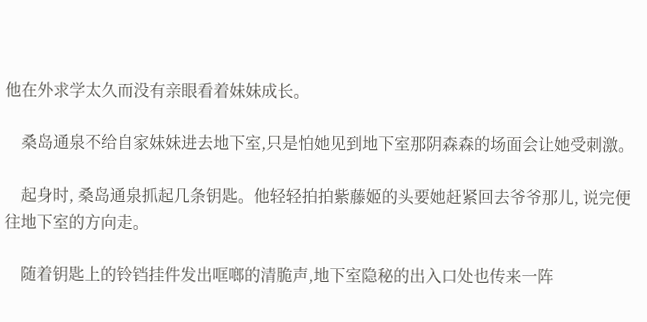他在外求学太久而没有亲眼看着妹妹成长。

    桑岛通泉不给自家妹妹进去地下室,只是怕她见到地下室那阴森森的场面会让她受刺激。

    起身时, 桑岛通泉抓起几条钥匙。他轻轻拍拍紫藤姬的头要她赶紧回去爷爷那儿, 说完便往地下室的方向走。

    随着钥匙上的铃铛挂件发出哐啷的清脆声,地下室隐秘的出入口处也传来一阵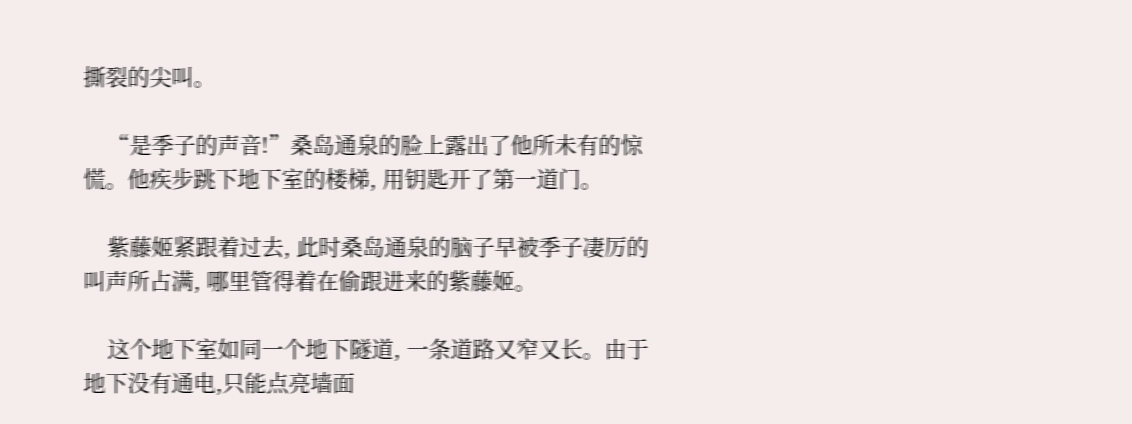撕裂的尖叫。

    “是季子的声音!”桑岛通泉的脸上露出了他所未有的惊慌。他疾步跳下地下室的楼梯, 用钥匙开了第一道门。

    紫藤姬紧跟着过去, 此时桑岛通泉的脑子早被季子凄厉的叫声所占满, 哪里管得着在偷跟进来的紫藤姬。

    这个地下室如同一个地下隧道, 一条道路又窄又长。由于地下没有通电,只能点亮墙面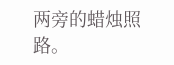两旁的蜡烛照路。